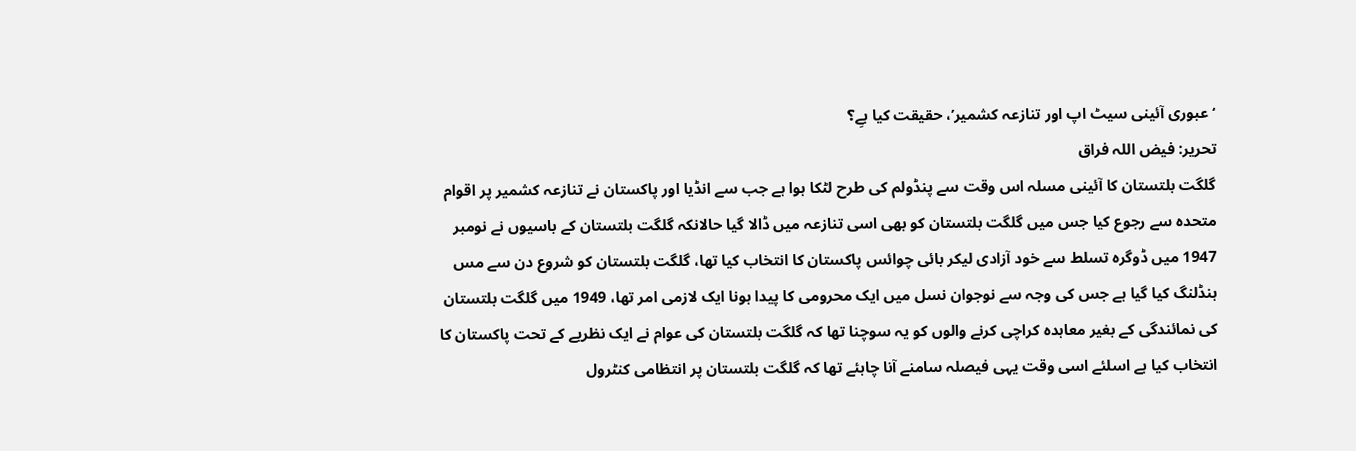‘عبوری آئینی سیٹ اپ اور تنازعہ کشمیر’، حقیقت کیا ہےِ؟
تحریر: فیض اللہ فراق
گلگت بلتستان کا آئینی مسلہ اس وقت سے پنڈولم کی طرح لٹکا ہوا ہے جب سے انڈیا اور پاکستان نے تنازعہ کشمیر پر اقوام متحدہ سے رجوع کیا جس میں گلگت بلتستان کو بھی اسی تنازعہ میں ڈالا گیا حالانکہ گلگت بلتستان کے باسیوں نے نومبر 1947 میں ڈوگرہ تسلط سے خود آزادی لیکر بائی چوائس پاکستان کا انتخاب کیا تھا، گلگت بلتستان کو شروع دن سے مس ہنڈلنگ کیا گیا ہے جس کی وجہ سے نوجوان نسل میں ایک محرومی کا پیدا ہونا ایک لازمی امر تھا، 1949 میں گلگت بلتستان کی نمائندگی کے بغیر معاہدہ کراچی کرنے والوں کو یہ سوچنا تھا کہ گلگت بلتستان کی عوام نے ایک نظریے کے تحت پاکستان کا انتخاب کیا ہے اسلئے اسی وقت یہی فیصلہ سامنے آنا چاہئے تھا کہ گلگت بلتستان پر انتظامی کنٹرول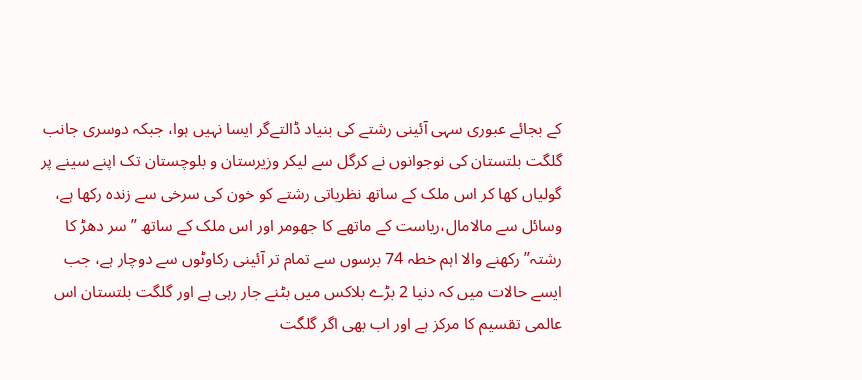کے بجائے عبوری سہی آئینی رشتے کی بنیاد ڈالتےگر ایسا نہیں ہوا، جبکہ دوسری جانب گلگت بلتستان کی نوجوانوں نے کرگل سے لیکر وزیرستان و بلوچستان تک اپنے سینے پر گولیاں کھا کر اس ملک کے ساتھ نظریاتی رشتے کو خون کی سرخی سے زندہ رکھا ہے، وسائل سے مالامال،ریاست کے ماتھے کا جھومر اور اس ملک کے ساتھ ” سر دھڑ کا رشتہ” رکھنے والا اہم خطہ 74 برسوں سے تمام تر آئینی رکاوٹوں سے دوچار ہے، جب ایسے حالات میں کہ دنیا 2 بڑے بلاکس میں بٹنے جار رہی ہے اور گلگت بلتستان اس عالمی تقسیم کا مرکز ہے اور اب بھی اگر گلگت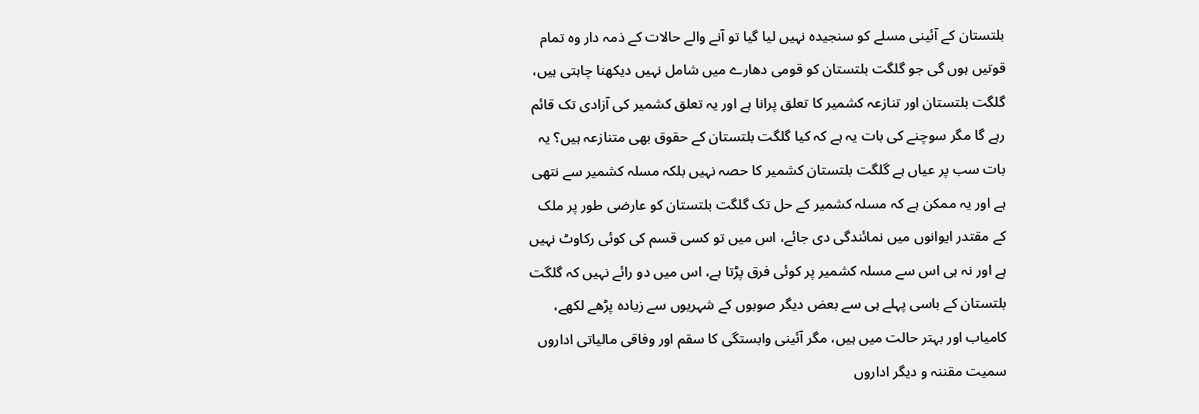بلتستان کے آئینی مسلے کو سنجیدہ نہیں لیا گیا تو آنے والے حالات کے ذمہ دار وہ تمام قوتیں ہوں گی جو گلگت بلتستان کو قومی دھارے میں شامل نہیں دیکھنا چاہتی ہیں،
گلگت بلتستان اور تنازعہ کشمیر کا تعلق پرانا ہے اور یہ تعلق کشمیر کی آزادی تک قائم رہے گا مگر سوچنے کی بات یہ ہے کہ کیا گلگت بلتستان کے حقوق بھی متنازعہ ہیں؟ یہ بات سب پر عیاں ہے گلگت بلتستان کشمیر کا حصہ نہیں بلکہ مسلہ کشمیر سے نتھی ہے اور یہ ممکن ہے کہ مسلہ کشمیر کے حل تک گلگت بلتستان کو عارضی طور پر ملک کے مقتدر ایوانوں میں نمائندگی دی جائے، اس میں تو کسی قسم کی کوئی رکاوٹ نہیں ہے اور نہ ہی اس سے مسلہ کشمیر پر کوئی فرق پڑتا ہے، اس میں دو رائے نہیں کہ گلگت بلتستان کے باسی پہلے ہی سے بعض دیگر صوبوں کے شہریوں سے زیادہ پڑھے لکھے، کامیاب اور بہتر حالت میں ہیں، مگر آئینی وابستگی کا سقم اور وفاقی مالیاتی اداروں سمیت مقننہ و دیگر اداروں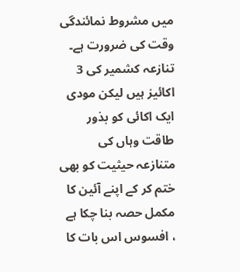میں مشروط نمائندگی وقت کی ضرورت ہے۔ تنازعہ کشمیر کی 3 اکائیز ہیں لیکن مودی ایک اکائی کو بذور طاقت وہاں کی متنازعہ حیثیت کو بھی ختم کر کے اپنے آئین کا مکمل حصہ بنا چکا ہے ، افسوس اس بات کا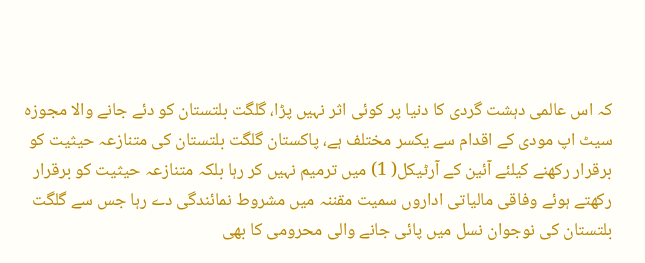کہ اس عالمی دہشت گردی کا دنیا پر کوئی اثر نہیں پڑا، گلگت بلتستان کو دئے جانے والا مجوزہ سیٹ اپ مودی کے اقدام سے یکسر مختلف ہے، پاکستان گلگت بلتستان کی متنازعہ حیثیت کو برقرار رکھنے کیلئے آئین کے آرٹیکل( 1) میں ترمیم نہیں کر رہا بلکہ متنازعہ حیثیت کو برقرار رکھتے ہوئے وفاقی مالیاتی اداروں سمیت مقننہ میں مشروط نمائندگی دے رہا جس سے گلگت بلتستان کی نوجوان نسل میں پائی جانے والی محرومی کا بھی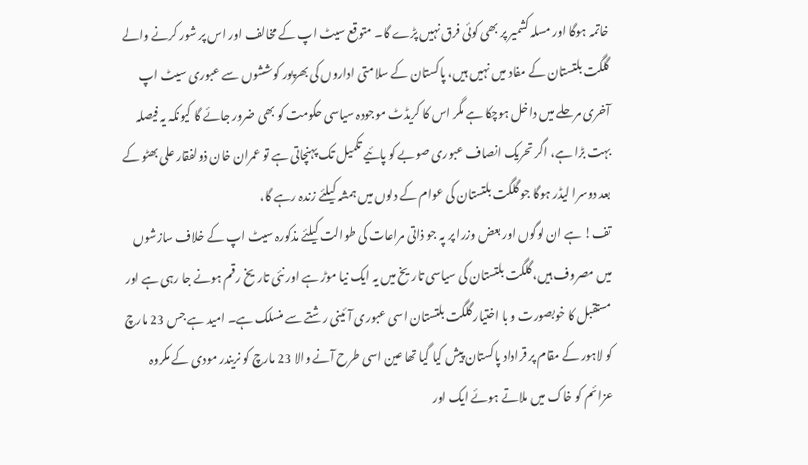خاتمہ ہوگا اور مسلہ کشمیر پر بھی کوئی فرق نہیں پڑے گا۔ متوقع سیٹ اپ کے مخالف اور اس پر شور کرنے والے گلگت بلتستان کے مفاد میں نہیں ہیں، پاکستان کے سلامتی اداروں کی بھرپور کوششوں سے عبوری سیٹ اپ آخری مرحلے میں داخل ہوچکا ہے مگر اس کا کریڈٹ موجودہ سیاسی حکومت کو بھی ضرور جائے گا کیونکہ یہ فیصلہ بہت بڑا ہے، اگر تحریک انصاف عبوری صوبے کو پائیے تکمیل تک پہنچاتی ہے تو عمران خان ذولفقار علی بھٹو کے بعد دوسرا لیڈر ہوگا جو گلگت بلتستان کی عوام کے دلوں میں ہمشہ کیلئے زندہ رہے گا،
تف! ہے ان لوگوں اور بعض وزرا پر پہ جو ذاتی مراعات کی طوالت کیلئے مذکورہ سیٹ اپ کے خلاف سازشوں میں مصروف ہیں، گلگت بلتستان کی سیاسی تاریخ میں یہ ایک نیا موڑ ہے اور نئی تاریخ رقم ہونے جا رہی ہے اور مستقبل کا خوبصورت و با اختیار گلگت بلتستان اسی عبوری آئینی رشتے سے منسلک ہے۔ امید ہے جس 23 مارچ کو لاہور کے مقام پر قراداد پاکستان پیش کیا گیا تھا عین اسی طرح آنے والا 23 مارچ کو نریندر مودی کے مکروہ عزائم کو خاک میں ملاتے ہوئے ایک اور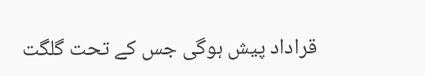قراداد پیش ہوگی جس کے تحت گلگت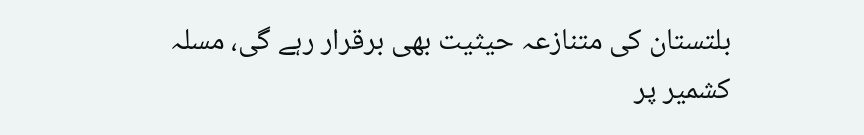بلتستان کی متنازعہ حیثیت بھی برقرار رہے گی، مسلہ کشمیر پر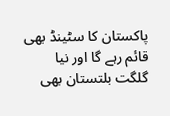پاکستان کا سٹینڈ بھی قائم رہے گا اور نیا گلگت بلتستان بھی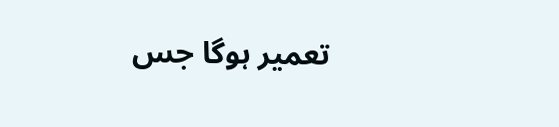تعمیر ہوگا جس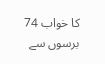کا خواب 74 برسوں سے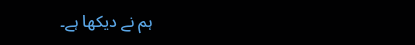ہم نے دیکھا ہے۔